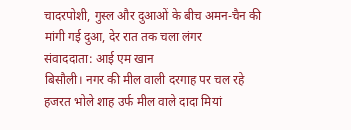चादरपोशी, गुस्ल और दुआओं के बीच अमन-चैन की मांगी गई दुआ, देर रात तक चला लंगर
संवाददाता: आई एम खान
बिसौली। नगर की मील वाली दरगाह पर चल रहे हजरत भोले शाह उर्फ मील वाले दादा मियां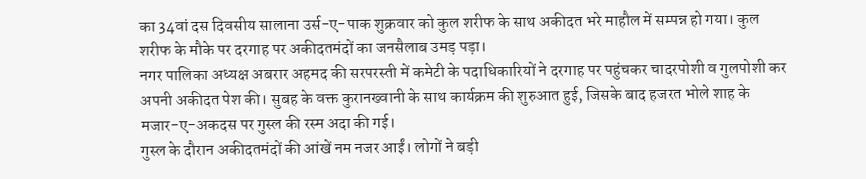का 34वां दस दिवसीय सालाना उर्स-ए-पाक शुक्रवार को कुल शरीफ के साथ अकीदत भरे माहौल में सम्पन्न हो गया। कुल शरीफ के मौके पर दरगाह पर अकीदतमंदों का जनसैलाब उमड़ पड़ा।
नगर पालिका अध्यक्ष अबरार अहमद की सरपरस्ती में कमेटी के पदाधिकारियों ने दरगाह पर पहुंचकर चादरपोशी व गुलपोशी कर अपनी अकीदत पेश की। सुबह के वक्त कुरानख्वानी के साथ कार्यक्रम की शुरुआत हुई, जिसके बाद हजरत भोले शाह के मजार-ए-अकदस पर गुस्ल की रस्म अदा की गई।
गुस्ल के दौरान अकीदतमंदों की आंखें नम नजर आईं। लोगों ने बड़ी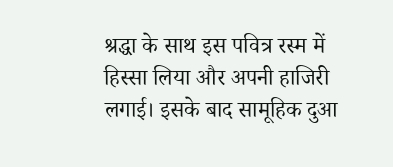श्रद्धा के साथ इस पवित्र रस्म में हिस्सा लिया और अपनी हाजिरी लगाई। इसके बाद सामूहिक दुआ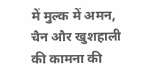में मुल्क में अमन, चैन और खुशहाली की कामना की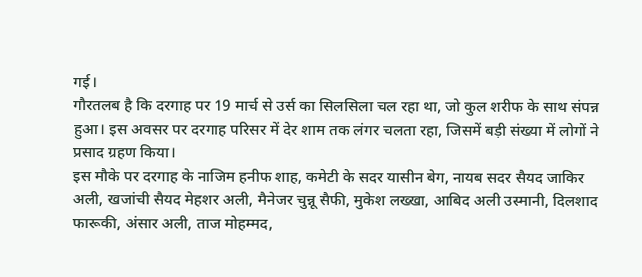गई।
गौरतलब है कि दरगाह पर 19 मार्च से उर्स का सिलसिला चल रहा था, जो कुल शरीफ के साथ संपन्न हुआ। इस अवसर पर दरगाह परिसर में देर शाम तक लंगर चलता रहा, जिसमें बड़ी संख्या में लोगों ने प्रसाद ग्रहण किया।
इस मौके पर दरगाह के नाजिम हनीफ शाह, कमेटी के सदर यासीन बेग, नायब सदर सैयद जाकिर अली, खजांची सैयद मेहशर अली, मैनेजर चुन्नू सैफी, मुकेश लख्खा, आबिद अली उस्मानी, दिलशाद फारूकी, अंसार अली, ताज मोहम्मद,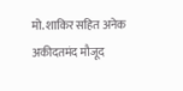मो. शाकिर सहित अनेक अकीदतमंद मौजूद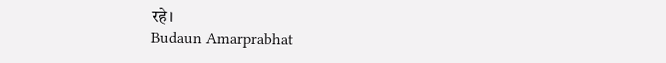रहे।
Budaun Amarprabhat